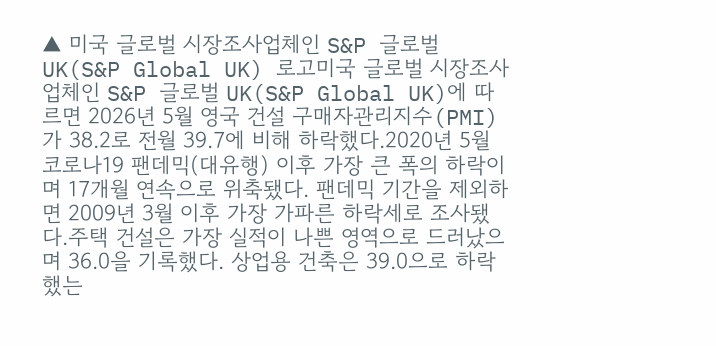▲ 미국 글로벌 시장조사업체인 S&P 글로벌 UK(S&P Global UK) 로고미국 글로벌 시장조사업체인 S&P 글로벌 UK(S&P Global UK)에 따르면 2026년 5월 영국 건설 구매자관리지수(PMI)가 38.2로 전월 39.7에 비해 하락했다.2020년 5월 코로나19 팬데믹(대유행) 이후 가장 큰 폭의 하락이며 17개월 연속으로 위축됐다. 팬데믹 기간을 제외하면 2009년 3월 이후 가장 가파른 하락세로 조사됐다.주택 건설은 가장 실적이 나쁜 영역으로 드러났으며 36.0을 기록했다. 상업용 건축은 39.0으로 하락했는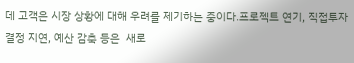데 고객은 시장 상황에 대해 우려를 제기하는 중이다.프로젝트 연기, 직접투자 결정 지연, 예산 감축 등은  새로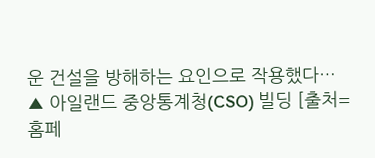운 건설을 방해하는 요인으로 작용했다…
▲ 아일랜드 중앙통계청(CSO) 빌딩 [출처=홈페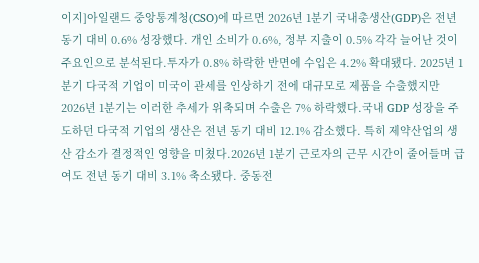이지]아일랜드 중앙통계청(CSO)에 따르면 2026년 1분기 국내총생산(GDP)은 전년 동기 대비 0.6% 성장했다. 개인 소비가 0.6%, 정부 지출이 0.5% 각각 늘어난 것이 주요인으로 분석된다.투자가 0.8% 하락한 반면에 수입은 4.2% 확대됐다. 2025년 1분기 다국적 기업이 미국이 관세를 인상하기 전에 대규모로 제품을 수출했지만 2026년 1분기는 이러한 추세가 위축되며 수출은 7% 하락했다.국내 GDP 성장을 주도하던 다국적 기업의 생산은 전년 동기 대비 12.1% 감소했다. 특히 제약산업의 생산 감소가 결정적인 영향을 미쳤다.2026년 1분기 근로자의 근무 시간이 줄어들며 급여도 전년 동기 대비 3.1% 축소됐다. 중동전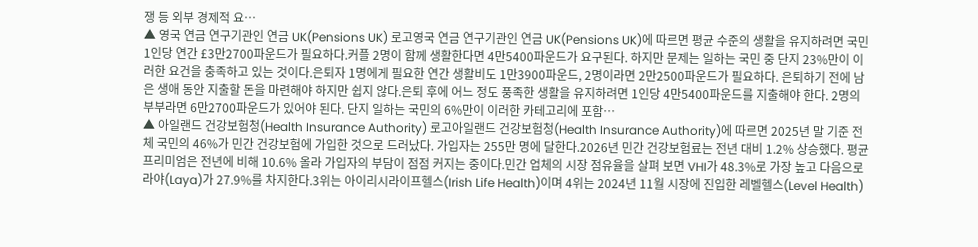쟁 등 외부 경제적 요…
▲ 영국 연금 연구기관인 연금 UK(Pensions UK) 로고영국 연금 연구기관인 연금 UK(Pensions UK)에 따르면 평균 수준의 생활을 유지하려면 국민 1인당 연간 £3만2700파운드가 필요하다.커플 2명이 함께 생활한다면 4만5400파운드가 요구된다. 하지만 문제는 일하는 국민 중 단지 23%만이 이러한 요건을 충족하고 있는 것이다.은퇴자 1명에게 필요한 연간 생활비도 1만3900파운드, 2명이라면 2만2500파운드가 필요하다. 은퇴하기 전에 남은 생애 동안 지출할 돈을 마련해야 하지만 쉽지 않다.은퇴 후에 어느 정도 풍족한 생활을 유지하려면 1인당 4만5400파운드를 지출해야 한다. 2명의 부부라면 6만2700파운드가 있어야 된다. 단지 일하는 국민의 6%만이 이러한 카테고리에 포함…
▲ 아일랜드 건강보험청(Health Insurance Authority) 로고아일랜드 건강보험청(Health Insurance Authority)에 따르면 2025년 말 기준 전체 국민의 46%가 민간 건강보험에 가입한 것으로 드러났다. 가입자는 255만 명에 달한다.2026년 민간 건강보험료는 전년 대비 1.2% 상승했다. 평균 프리미엄은 전년에 비해 10.6% 올라 가입자의 부담이 점점 커지는 중이다.민간 업체의 시장 점유율을 살펴 보면 VHI가 48.3%로 가장 높고 다음으로 라야(Laya)가 27.9%를 차지한다.3위는 아이리시라이프헬스(Irish Life Health)이며 4위는 2024년 11월 시장에 진입한 레벨헬스(Level Health)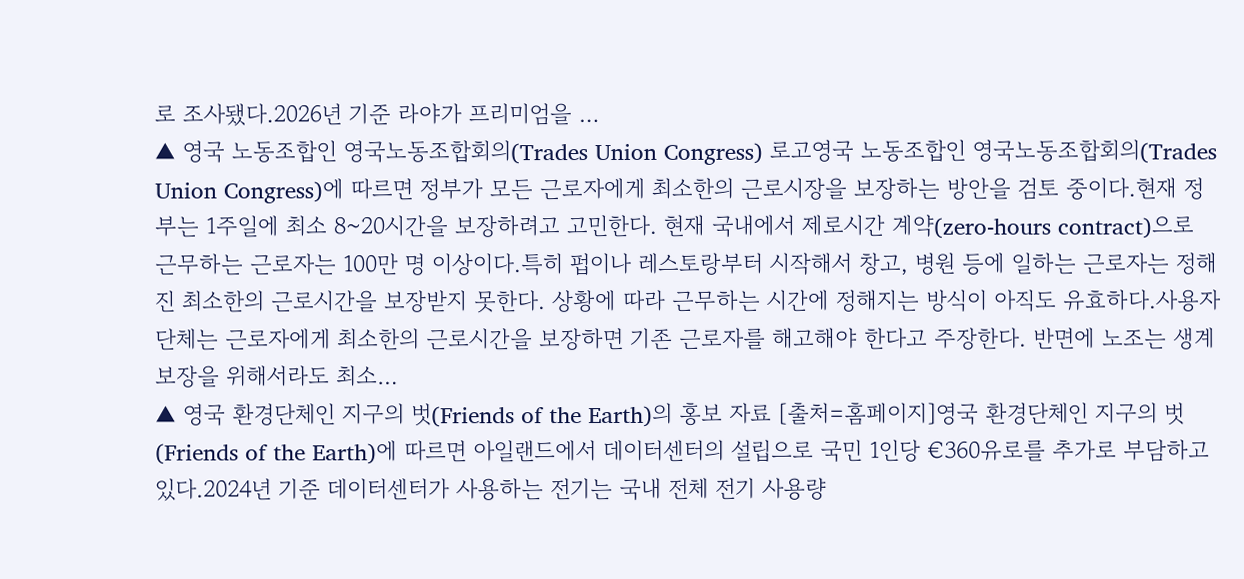로 조사됐다.2026년 기준 라야가 프리미엄을 …
▲ 영국 노동조합인 영국노동조합회의(Trades Union Congress) 로고영국 노동조합인 영국노동조합회의(Trades Union Congress)에 따르면 정부가 모든 근로자에게 최소한의 근로시장을 보장하는 방안을 검토 중이다.현재 정부는 1주일에 최소 8~20시간을 보장하려고 고민한다. 현재 국내에서 제로시간 계약(zero-hours contract)으로 근무하는 근로자는 100만 명 이상이다.특히 펍이나 레스토랑부터 시작해서 창고, 병원 등에 일하는 근로자는 정해진 최소한의 근로시간을 보장받지 못한다. 상황에 따라 근무하는 시간에 정해지는 방식이 아직도 유효하다.사용자 단체는 근로자에게 최소한의 근로시간을 보장하면 기존 근로자를 해고해야 한다고 주장한다. 반면에 노조는 생계 보장을 위해서라도 최소…
▲ 영국 환경단체인 지구의 벗(Friends of the Earth)의 홍보 자료 [출처=홈페이지]영국 환경단체인 지구의 벗(Friends of the Earth)에 따르면 아일랜드에서 데이터센터의 설립으로 국민 1인당 €360유로를 추가로 부담하고 있다.2024년 기준 데이터센터가 사용하는 전기는 국내 전체 전기 사용량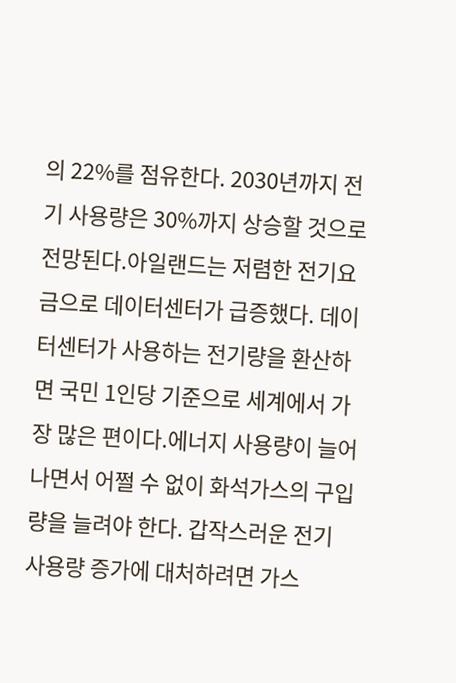의 22%를 점유한다. 2030년까지 전기 사용량은 30%까지 상승할 것으로 전망된다.아일랜드는 저렴한 전기요금으로 데이터센터가 급증했다. 데이터센터가 사용하는 전기량을 환산하면 국민 1인당 기준으로 세계에서 가장 많은 편이다.에너지 사용량이 늘어나면서 어쩔 수 없이 화석가스의 구입량을 늘려야 한다. 갑작스러운 전기 사용량 증가에 대처하려면 가스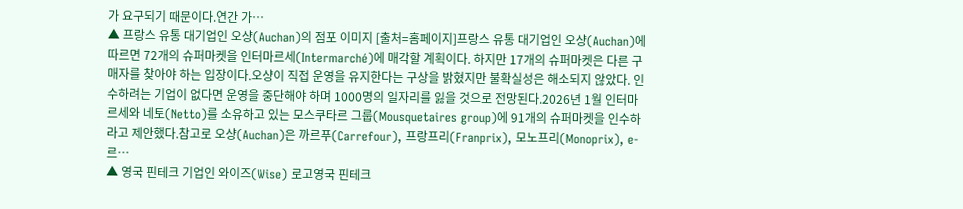가 요구되기 때문이다.연간 가…
▲ 프랑스 유통 대기업인 오샹(Auchan)의 점포 이미지 [출처=홈페이지]프랑스 유통 대기업인 오샹(Auchan)에 따르면 72개의 슈퍼마켓을 인터마르세(Intermarché)에 매각할 계획이다. 하지만 17개의 슈퍼마켓은 다른 구매자를 찾아야 하는 입장이다.오샹이 직접 운영을 유지한다는 구상을 밝혔지만 불확실성은 해소되지 않았다. 인수하려는 기업이 없다면 운영을 중단해야 하며 1000명의 일자리를 잃을 것으로 전망된다.2026년 1월 인터마르세와 네토(Netto)를 소유하고 있는 모스쿠타르 그룹(Mousquetaires group)에 91개의 슈퍼마켓을 인수하라고 제안했다.참고로 오샹(Auchan)은 까르푸(Carrefour), 프랑프리(Franprix), 모노프리(Monoprix), e-르…
▲ 영국 핀테크 기업인 와이즈(Wise) 로고영국 핀테크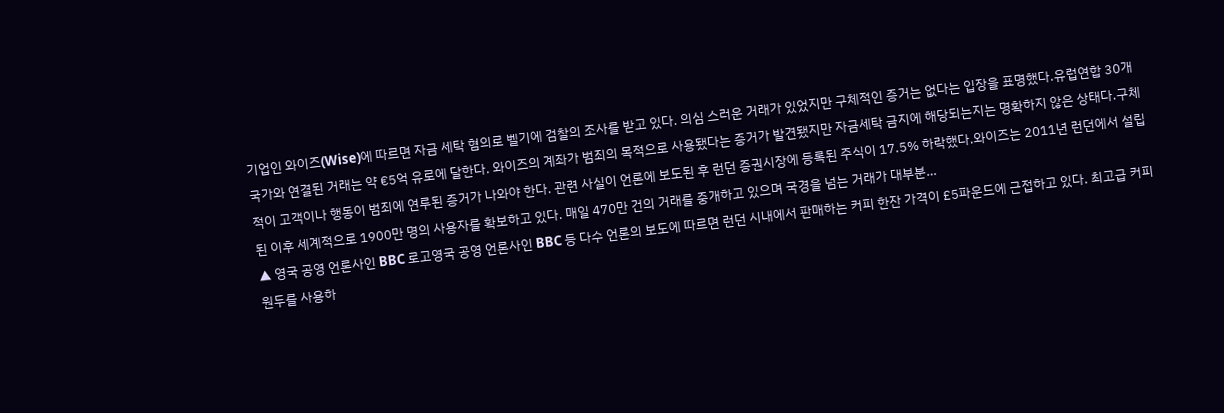기업인 와이즈(Wise)에 따르면 자금 세탁 혐의로 벨기에 검찰의 조사를 받고 있다. 의심 스러운 거래가 있었지만 구체적인 증거는 없다는 입장을 표명했다.유럽연합 30개 국가와 연결된 거래는 약 €5억 유로에 달한다. 와이즈의 계좌가 범죄의 목적으로 사용됐다는 증거가 발견됐지만 자금세탁 금지에 해당되는지는 명확하지 않은 상태다.구체적이 고객이나 행동이 범죄에 연루된 증거가 나와야 한다. 관련 사실이 언론에 보도된 후 런던 증권시장에 등록된 주식이 17.5% 하락했다.와이즈는 2011년 런던에서 설립된 이후 세계적으로 1900만 명의 사용자를 확보하고 있다. 매일 470만 건의 거래를 중개하고 있으며 국경을 넘는 거래가 대부분…
▲ 영국 공영 언론사인 BBC 로고영국 공영 언론사인 BBC 등 다수 언론의 보도에 따르면 런던 시내에서 판매하는 커피 한잔 가격이 £5파운드에 근접하고 있다. 최고급 커피 원두를 사용하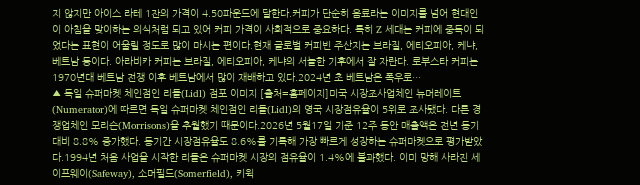지 않지만 아이스 라테 1잔의 가격이 4.50파운드에 달한다.커피가 단순히 음료라는 이미지를 넘어 현대인이 아침을 맞이하는 의식처럼 되고 있어 커피 가격이 사회적으로 중요하다. 특히 Z 세대는 커피에 중독이 되었다는 표현이 어울릴 정도로 많이 마시는 편이다.현재 글로벌 커피빈 주산지는 브라질, 에티오피아, 케냐, 베트남 등이다. 아라비카 커피는 브라질, 에티오피아, 케냐의 서늘한 기후에서 잘 자란다. 로부스타 커피는 1970년대 베트남 전쟁 이후 베트남에서 많이 재배하고 있다.2024년 초 베트남은 폭우로…
▲ 독일 슈퍼마켓 체인점인 리들(Lidl) 점포 이미지 [출처=홈페이지]미국 시장조사업체인 뉴머레이트(Numerator)에 따르면 독일 슈퍼마켓 체인점인 리들(Lidl)의 영국 시장점유율이 5위로 조사됐다. 다른 경쟁업체인 모리슨(Morrisons)을 추월했기 때문이다.2026년 5월17일 기준 12주 동안 매출액은 전년 동기 대비 8.8% 증가했다. 동기간 시장점유율도 8.6%를 기록해 가장 빠르게 성장하는 슈퍼마켓으로 평가받았다.1994년 처음 사업을 시작한 리들은 슈퍼마켓 시장의 점유율이 1.4%에 불과했다. 이미 망해 사라진 세이프웨이(Safeway), 소머필드(Somerfield), 키윅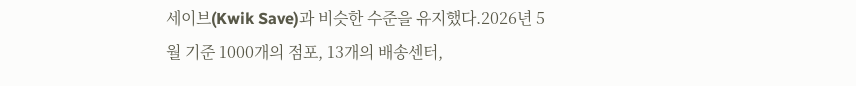세이브(Kwik Save)과 비슷한 수준을 유지했다.2026년 5월 기준 1000개의 점포, 13개의 배송센터,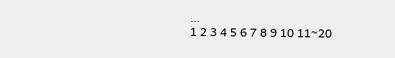…
1 2 3 4 5 6 7 8 9 10 11~20